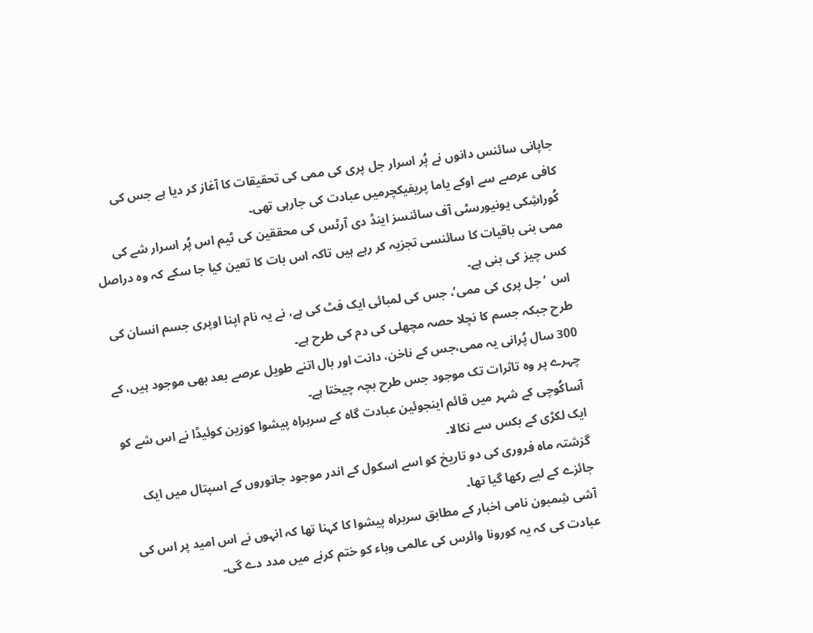جاپانی سائنس دانوں نے پُر اسرار جل پری کی ممی کی تحقیقات کا آغاز کر دیا ہے جس کی کافی عرصے سے اوکے یاما پریفیکچرمیں عبادت کی جارہی تھی۔
کُوراشِکی یونیورسٹی آف سائنسز اینڈ دی آرٹس کی محققین کی ٹیم اس پُر اسرار شے کی ممی بنی باقیات کا سائنسی تجزیہ کر رہے ہیں تاکہ اس بات کا تعین کیا جا سکے کہ وہ دراصل کس چیز کی بنی ہے۔
اس ’جل پری کی ممی‘، جس کی لمبائی ایک فٹ کی ہے، نے یہ نام اپنا اوپری جسم انسان کی طرح جبکہ جسم کا نچلا حصہ مچھلی کی دم کی طرح ہے۔
300 سال پُرانی یہ ممی،جس کے ناخن، دانت اور بال اتنے طویل عرصے بعد بھی موجود ہیں، کے چہرے پر وہ تاثرات تک موجود جس طرح بچہ چیختا ہے۔
آساکُوچی کے شہر میں قائم اینجوئین عبادت گاہ کے سربراہ پیشوا کوزین کوئیڈا نے اس شے کو ایک لکڑی کے بکس سے نکالا۔
گزشتہ ماہ فروری کی دو تاریخ کو اسے اسکول کے اندر موجود جانوروں کے اسپتال میں ایک جائزے کے لیے رکھا گیا تھا۔
آشی شِمبون نامی اخبار کے مطابق سربراہ پیشوا کا کہنا تھا کہ انہوں نے اس امید پر اس کی عبادت کی کہ یہ کورونا وائرس کی عالمی وباء کو ختم کرنے میں مدد دے گی۔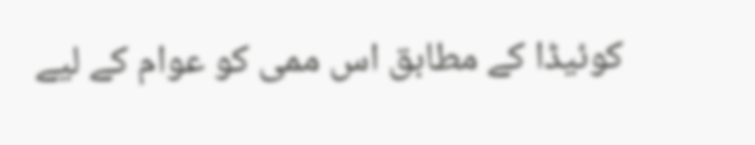کوئیڈا کے مطابق اس ممی کو عوام کے لیے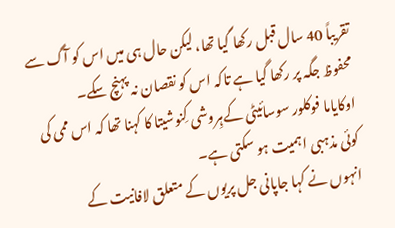تقریباً 40 سال قبل رکھا گیا تھا، لیکن حال ہی میں اس کو آگ سے محفوظ جگہ پر رکھا گیا ہے تاکہ اس کو نقصان نہ پہنچ سکے۔
اوکایاما فوکلور سوسائیٹی کےہِروشی کِنوشیتا کا کہنا تھا کہ اس ممی کی کوئی مذہبی اہمیت ہو سکتی ہے۔
انہوں نے کہا جاپانی جل پریوں کے متعلق لافانیت کے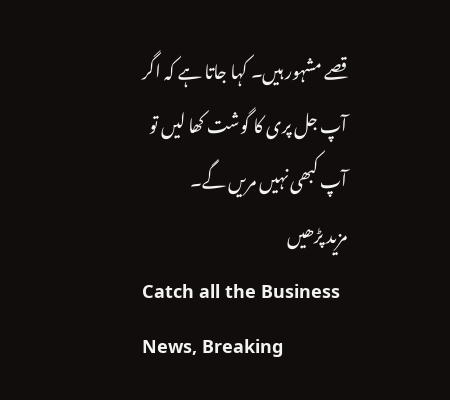قصے مشہور ہیں۔ کہا جاتا ہے کہ اگر آپ جل پری کا گوشت کھا لیں تو آپ کبھی نہیں مریں گے۔
مزید پڑھیں
Catch all the Business News, Breaking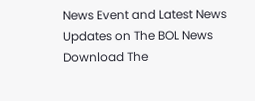News Event and Latest News Updates on The BOL News
Download The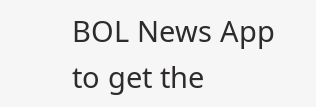BOL News App to get the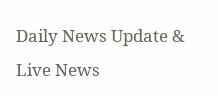Daily News Update & Live News